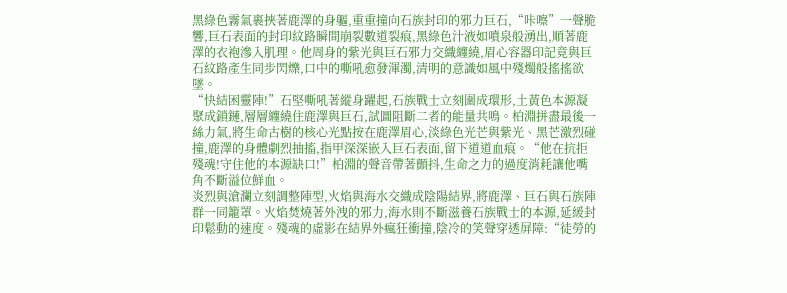黑綠色霧氣裹挾著鹿澤的身軀,重重撞向石族封印的邪力巨石,“咔嚓”一聲脆響,巨石表面的封印紋路瞬間崩裂數道裂痕,黑綠色汁液如噴泉般湧出,順著鹿澤的衣袍滲入肌理。他周身的紫光與巨石邪力交織纏繞,眉心容器印記竟與巨石紋路產生同步閃爍,口中的嘶吼愈發渾濁,清明的意識如風中殘燭般搖搖欲墜。
“快結困靈陣!”石堅嘶吼著縱身躍起,石族戰士立刻圍成環形,土黃色本源凝聚成鎖鏈,層層纏繞住鹿澤與巨石,試圖阻斷二者的能量共鳴。柏淵拼盡最後一絲力氣,將生命古樹的核心光點按在鹿澤眉心,淡綠色光芒與紫光、黑芒激烈碰撞,鹿澤的身體劇烈抽搐,指甲深深嵌入巨石表面,留下道道血痕。“他在抗拒殘魂!守住他的本源缺口!”柏淵的聲音帶著顫抖,生命之力的過度消耗讓他嘴角不斷溢位鮮血。
炎烈與滄瀾立刻調整陣型,火焰與海水交織成陰陽結界,將鹿澤、巨石與石族陣群一同籠罩。火焰焚燒著外洩的邪力,海水則不斷滋養石族戰士的本源,延緩封印鬆動的速度。殘魂的虛影在結界外瘋狂衝撞,陰冷的笑聲穿透屏障:“徒勞的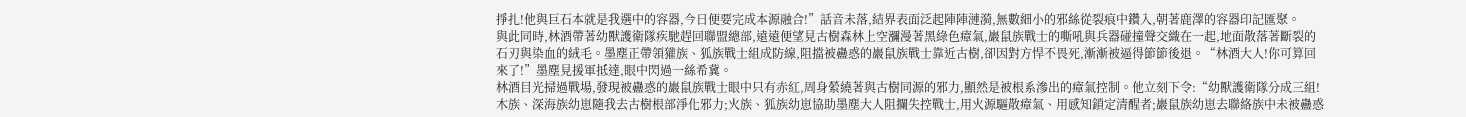掙扎!他與巨石本就是我選中的容器,今日便要完成本源融合!”話音未落,結界表面泛起陣陣漣漪,無數細小的邪絲從裂痕中鑽入,朝著鹿澤的容器印記匯聚。
與此同時,林酒帶著幼獸護衛隊疾馳趕回聯盟總部,遠遠便望見古樹森林上空瀰漫著黑綠色瘴氣,巖鼠族戰士的嘶吼與兵器碰撞聲交織在一起,地面散落著斷裂的石刃與染血的絨毛。墨塵正帶領獾族、狐族戰士組成防線,阻擋被蠱惑的巖鼠族戰士靠近古樹,卻因對方悍不畏死,漸漸被逼得節節後退。“林酒大人!你可算回來了!”墨塵見援軍抵達,眼中閃過一絲希冀。
林酒目光掃過戰場,發現被蠱惑的巖鼠族戰士眼中只有赤紅,周身縈繞著與古樹同源的邪力,顯然是被根系滲出的瘴氣控制。他立刻下令:“幼獸護衛隊分成三組!木族、深海族幼崽隨我去古樹根部淨化邪力;火族、狐族幼崽協助墨塵大人阻攔失控戰士,用火源驅散瘴氣、用感知鎖定清醒者;巖鼠族幼崽去聯絡族中未被蠱惑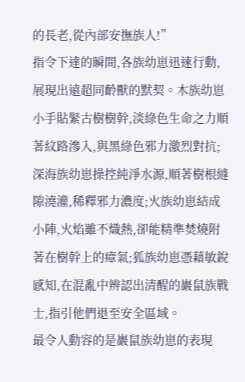的長老,從內部安撫族人!”
指令下達的瞬間,各族幼崽迅速行動,展現出遠超同齡獸的默契。木族幼崽小手貼緊古樹樹幹,淡綠色生命之力順著紋路滲入,與黑綠色邪力激烈對抗;深海族幼崽操控純淨水源,順著樹根縫隙澆灌,稀釋邪力濃度;火族幼崽結成小陣,火焰雖不熾熱,卻能精準焚燒附著在樹幹上的瘴氣;狐族幼崽憑藉敏銳感知,在混亂中辨認出清醒的巖鼠族戰士,指引他們退至安全區域。
最令人動容的是巖鼠族幼崽的表現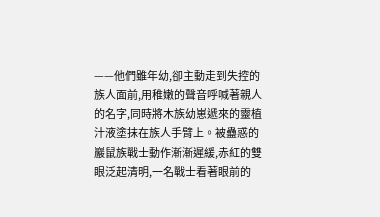——他們雖年幼,卻主動走到失控的族人面前,用稚嫩的聲音呼喊著親人的名字,同時將木族幼崽遞來的靈植汁液塗抹在族人手臂上。被蠱惑的巖鼠族戰士動作漸漸遲緩,赤紅的雙眼泛起清明,一名戰士看著眼前的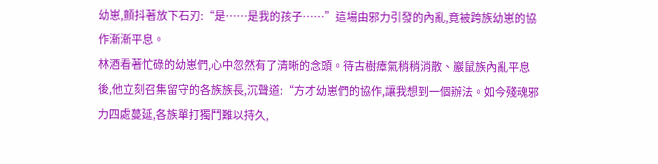幼崽,顫抖著放下石刃:“是……是我的孩子……”這場由邪力引發的內亂,竟被跨族幼崽的協作漸漸平息。
林酒看著忙碌的幼崽們,心中忽然有了清晰的念頭。待古樹瘴氣稍稍消散、巖鼠族內亂平息後,他立刻召集留守的各族族長,沉聲道:“方才幼崽們的協作,讓我想到一個辦法。如今殘魂邪力四處蔓延,各族單打獨鬥難以持久,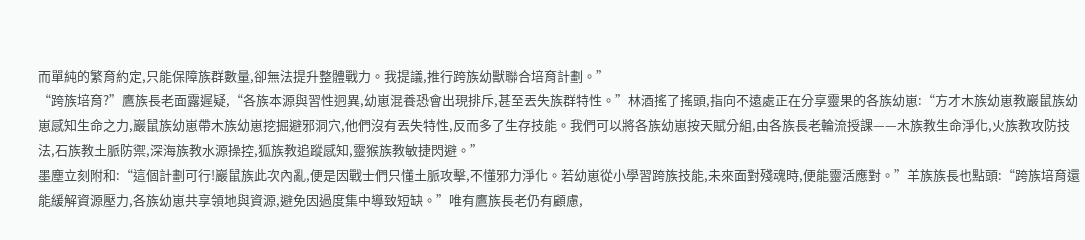而單純的繁育約定,只能保障族群數量,卻無法提升整體戰力。我提議,推行跨族幼獸聯合培育計劃。”
“跨族培育?”鷹族長老面露遲疑,“各族本源與習性迥異,幼崽混養恐會出現排斥,甚至丟失族群特性。”林酒搖了搖頭,指向不遠處正在分享靈果的各族幼崽:“方才木族幼崽教巖鼠族幼崽感知生命之力,巖鼠族幼崽帶木族幼崽挖掘避邪洞穴,他們沒有丟失特性,反而多了生存技能。我們可以將各族幼崽按天賦分組,由各族長老輪流授課——木族教生命淨化,火族教攻防技法,石族教土脈防禦,深海族教水源操控,狐族教追蹤感知,靈猴族教敏捷閃避。”
墨塵立刻附和:“這個計劃可行!巖鼠族此次內亂,便是因戰士們只懂土脈攻擊,不懂邪力淨化。若幼崽從小學習跨族技能,未來面對殘魂時,便能靈活應對。”羊族族長也點頭:“跨族培育還能緩解資源壓力,各族幼崽共享領地與資源,避免因過度集中導致短缺。”唯有鷹族長老仍有顧慮,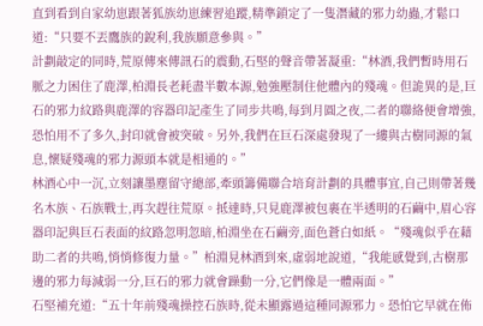直到看到自家幼崽跟著狐族幼崽練習追蹤,精準鎖定了一隻潛藏的邪力幼蟲,才鬆口道:“只要不丟鷹族的銳利,我族願意參與。”
計劃敲定的同時,荒原傳來傳訊石的震動,石堅的聲音帶著凝重:“林酒,我們暫時用石脈之力困住了鹿澤,柏淵長老耗盡半數本源,勉強壓制住他體內的殘魂。但詭異的是,巨石的邪力紋路與鹿澤的容器印記產生了同步共鳴,每到月圓之夜,二者的聯絡便會增強,恐怕用不了多久,封印就會被突破。另外,我們在巨石深處發現了一縷與古樹同源的氣息,懷疑殘魂的邪力源頭本就是相通的。”
林酒心中一沉,立刻讓墨塵留守總部,牽頭籌備聯合培育計劃的具體事宜,自己則帶著幾名木族、石族戰士,再次趕往荒原。抵達時,只見鹿澤被包裹在半透明的石繭中,眉心容器印記與巨石表面的紋路忽明忽暗,柏淵坐在石繭旁,面色蒼白如紙。“殘魂似乎在藉助二者的共鳴,悄悄修復力量。”柏淵見林酒到來,虛弱地說道,“我能感覺到,古樹那邊的邪力每減弱一分,巨石的邪力就會躁動一分,它們像是一體兩面。”
石堅補充道:“五十年前殘魂操控石族時,從未顯露過這種同源邪力。恐怕它早就在佈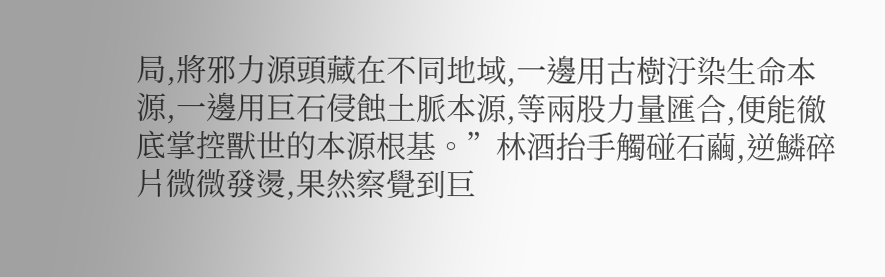局,將邪力源頭藏在不同地域,一邊用古樹汙染生命本源,一邊用巨石侵蝕土脈本源,等兩股力量匯合,便能徹底掌控獸世的本源根基。”林酒抬手觸碰石繭,逆鱗碎片微微發燙,果然察覺到巨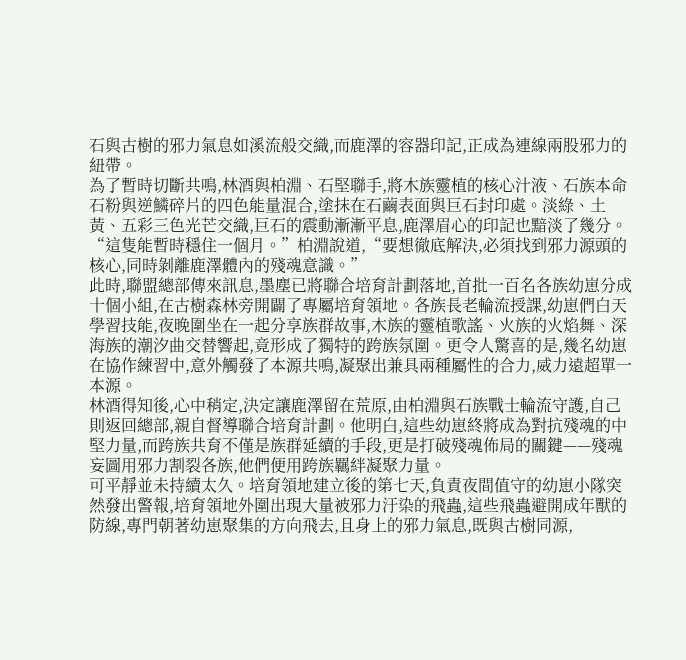石與古樹的邪力氣息如溪流般交織,而鹿澤的容器印記,正成為連線兩股邪力的紐帶。
為了暫時切斷共鳴,林酒與柏淵、石堅聯手,將木族靈植的核心汁液、石族本命石粉與逆鱗碎片的四色能量混合,塗抹在石繭表面與巨石封印處。淡綠、土黃、五彩三色光芒交織,巨石的震動漸漸平息,鹿澤眉心的印記也黯淡了幾分。“這隻能暫時穩住一個月。”柏淵說道,“要想徹底解決,必須找到邪力源頭的核心,同時剝離鹿澤體內的殘魂意識。”
此時,聯盟總部傳來訊息,墨塵已將聯合培育計劃落地,首批一百名各族幼崽分成十個小組,在古樹森林旁開闢了專屬培育領地。各族長老輪流授課,幼崽們白天學習技能,夜晚圍坐在一起分享族群故事,木族的靈植歌謠、火族的火焰舞、深海族的潮汐曲交替響起,竟形成了獨特的跨族氛圍。更令人驚喜的是,幾名幼崽在協作練習中,意外觸發了本源共鳴,凝聚出兼具兩種屬性的合力,威力遠超單一本源。
林酒得知後,心中稍定,決定讓鹿澤留在荒原,由柏淵與石族戰士輪流守護,自己則返回總部,親自督導聯合培育計劃。他明白,這些幼崽終將成為對抗殘魂的中堅力量,而跨族共育不僅是族群延續的手段,更是打破殘魂佈局的關鍵——殘魂妄圖用邪力割裂各族,他們便用跨族羈絆凝聚力量。
可平靜並未持續太久。培育領地建立後的第七天,負責夜間值守的幼崽小隊突然發出警報,培育領地外圍出現大量被邪力汙染的飛蟲,這些飛蟲避開成年獸的防線,專門朝著幼崽聚集的方向飛去,且身上的邪力氣息,既與古樹同源,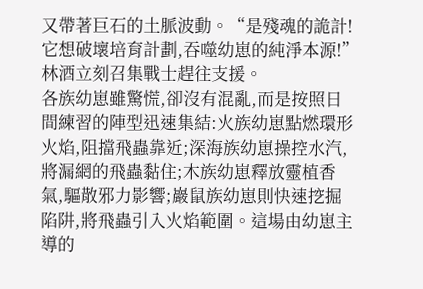又帶著巨石的土脈波動。“是殘魂的詭計!它想破壞培育計劃,吞噬幼崽的純淨本源!”林酒立刻召集戰士趕往支援。
各族幼崽雖驚慌,卻沒有混亂,而是按照日間練習的陣型迅速集結:火族幼崽點燃環形火焰,阻擋飛蟲靠近;深海族幼崽操控水汽,將漏網的飛蟲黏住;木族幼崽釋放靈植香氣,驅散邪力影響;巖鼠族幼崽則快速挖掘陷阱,將飛蟲引入火焰範圍。這場由幼崽主導的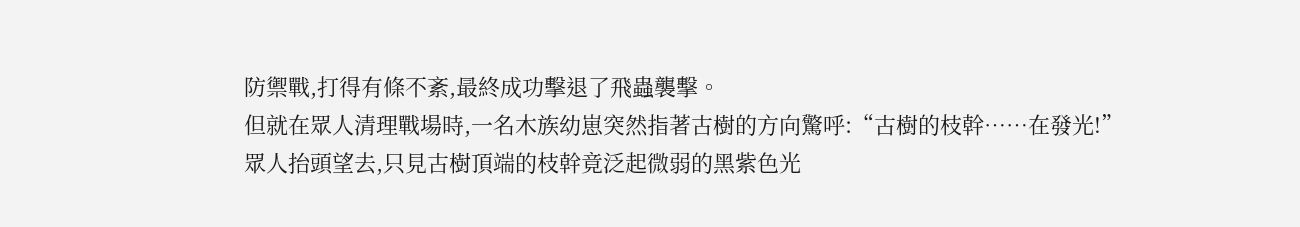防禦戰,打得有條不紊,最終成功擊退了飛蟲襲擊。
但就在眾人清理戰場時,一名木族幼崽突然指著古樹的方向驚呼:“古樹的枝幹……在發光!”眾人抬頭望去,只見古樹頂端的枝幹竟泛起微弱的黑紫色光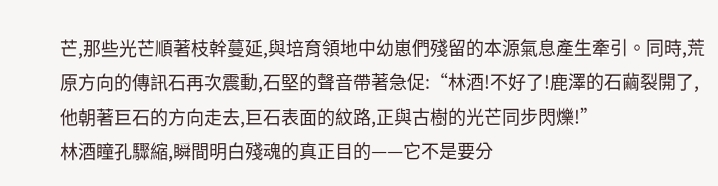芒,那些光芒順著枝幹蔓延,與培育領地中幼崽們殘留的本源氣息產生牽引。同時,荒原方向的傳訊石再次震動,石堅的聲音帶著急促:“林酒!不好了!鹿澤的石繭裂開了,他朝著巨石的方向走去,巨石表面的紋路,正與古樹的光芒同步閃爍!”
林酒瞳孔驟縮,瞬間明白殘魂的真正目的——它不是要分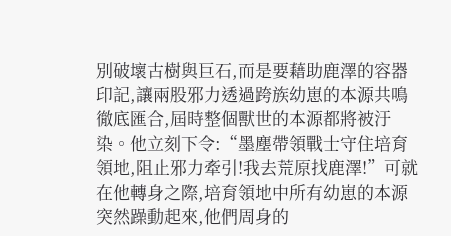別破壞古樹與巨石,而是要藉助鹿澤的容器印記,讓兩股邪力透過跨族幼崽的本源共鳴徹底匯合,屆時整個獸世的本源都將被汙染。他立刻下令:“墨塵帶領戰士守住培育領地,阻止邪力牽引!我去荒原找鹿澤!”可就在他轉身之際,培育領地中所有幼崽的本源突然躁動起來,他們周身的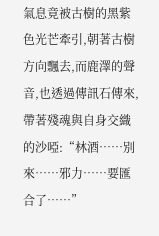氣息竟被古樹的黑紫色光芒牽引,朝著古樹方向飄去,而鹿澤的聲音,也透過傳訊石傳來,帶著殘魂與自身交織的沙啞:“林酒……別來……邪力……要匯合了……”